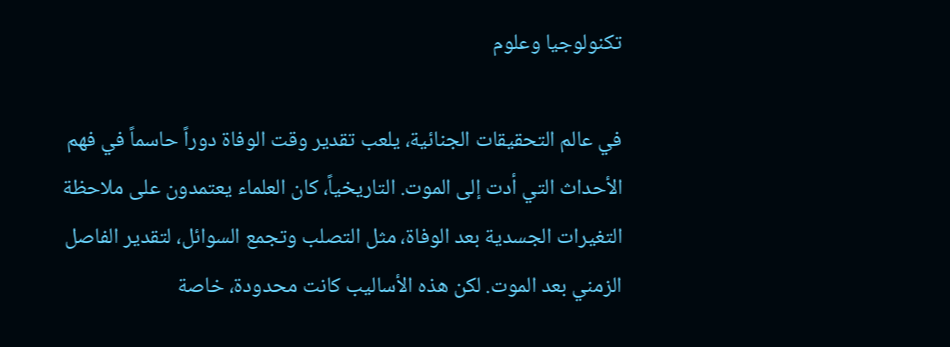تكنولوجيا وعلوم

في عالم التحقيقات الجنائية، يلعب تقدير وقت الوفاة دوراً حاسماً في فهم الأحداث التي أدت إلى الموت. التاريخياً، كان العلماء يعتمدون على ملاحظة التغيرات الجسدية بعد الوفاة، مثل التصلب وتجمع السوائل، لتقدير الفاصل الزمني بعد الموت. لكن هذه الأساليب كانت محدودة، خاصة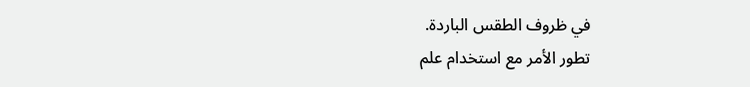في ظروف الطقس الباردة.
تطور الأمر مع استخدام علم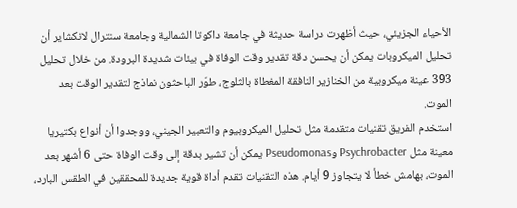الأحياء الجزيئي، حيث أظهرت دراسة حديثة في جامعة داكوتا الشمالية وجامعة سنترال لانكشاير أن تحليل الميكروبات يمكن أن يحسن دقة تقدير وقت الوفاة في بيئات شديدة البرودة. من خلال تحليل 393 عينة ميكروبية من الخنازير النافقة المغطاة بالثلوج، طوّر الباحثون نماذج لتقدير الوقت بعد الموت.
استخدم الفريق تقنيات متقدمة مثل تحليل الميكروبيوم والتعبير الجيني، ووجدوا أن أنواع بكتيريا معينة مثل Psychrobacter وPseudomonas يمكن أن تشير بدقة إلى وقت الوفاة حتى 6 أشهر بعد الموت، بهامش خطأ لا يتجاوز 9 أيام. هذه التقنيات تقدم أداة قوية جديدة للمحققين في الطقس البارد،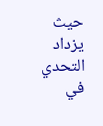حيث يزداد التحدي في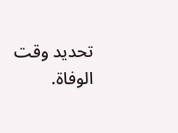تحديد وقت الوفاة.